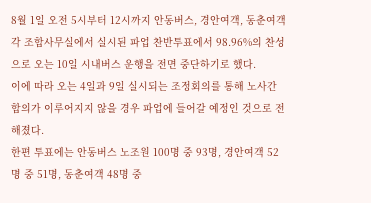8월 1일 오전 5시부터 12시까지 안동버스, 경안여객, 동춘여객 각 조합사무실에서 실시된 파업 찬반투표에서 98.96%의 찬성으로 오는 10일 시내버스 운행을 전면 중단하기로 했다.
이에 따라 오는 4일과 9일 실시되는 조정회의를 통해 노사간 합의가 이루어지지 않을 경우 파업에 들어갈 예정인 것으로 전해졌다.
한편 투표에는 안동버스 노조원 100명 중 93명, 경안여객 52명 중 51명, 동춘여객 48명 중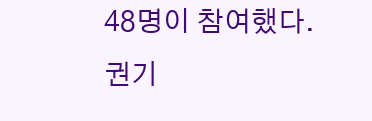48명이 참여했다.
권기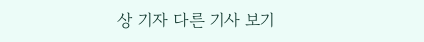상 기자 다른 기사 보기